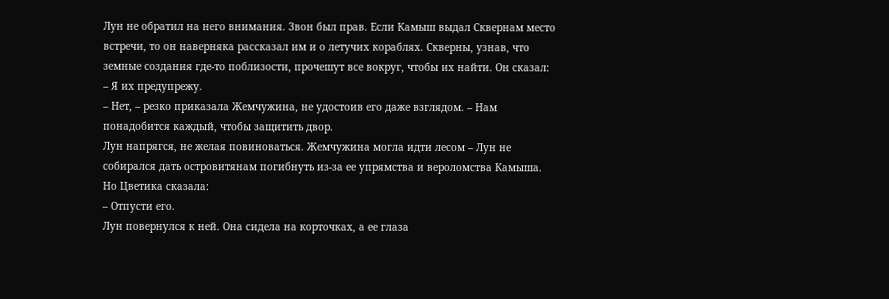Лун не обратил на него внимания. Звон был прав. Если Камыш выдал Сквернам место встречи, то он наверняка рассказал им и о летучих кораблях. Скверны, узнав, что земные создания где-то поблизости, прочешут все вокруг, чтобы их найти. Он сказал:
– Я их предупрежу.
– Нет, – резко приказала Жемчужина, не удостоив его даже взглядом. – Нам понадобится каждый, чтобы защитить двор.
Лун напрягся, не желая повиноваться. Жемчужина могла идти лесом – Лун не собирался дать островитянам погибнуть из-за ее упрямства и вероломства Камыша. Но Цветика сказала:
– Отпусти его.
Лун повернулся к ней. Она сидела на корточках, а ее глаза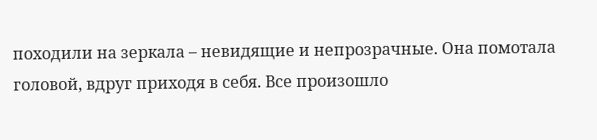походили на зеркала – невидящие и непрозрачные. Она помотала головой, вдруг приходя в себя. Все произошло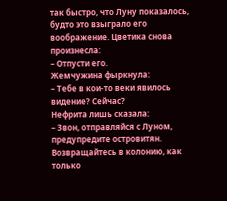так быстро, что Луну показалось, будто это взыграло его воображение. Цветика снова произнесла:
– Отпусти его.
Жемчужина фыркнула:
– Тебе в кои-то веки явилось видение? Сейчас?
Нефрита лишь сказала:
– Звон, отправляйся с Луном, предупредите островитян. Возвращайтесь в колонию, как только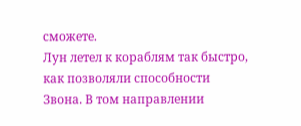сможете.
Лун летел к кораблям так быстро, как позволяли способности Звона. В том направлении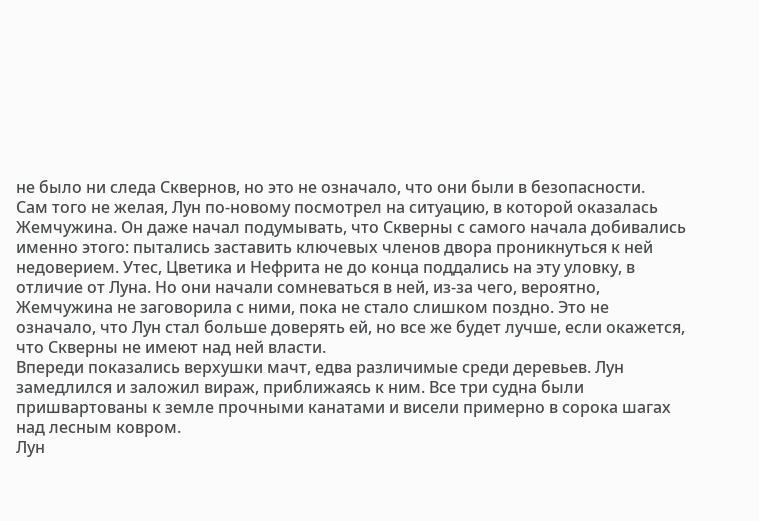не было ни следа Сквернов, но это не означало, что они были в безопасности.
Сам того не желая, Лун по-новому посмотрел на ситуацию, в которой оказалась Жемчужина. Он даже начал подумывать, что Скверны с самого начала добивались именно этого: пытались заставить ключевых членов двора проникнуться к ней недоверием. Утес, Цветика и Нефрита не до конца поддались на эту уловку, в отличие от Луна. Но они начали сомневаться в ней, из-за чего, вероятно, Жемчужина не заговорила с ними, пока не стало слишком поздно. Это не означало, что Лун стал больше доверять ей, но все же будет лучше, если окажется, что Скверны не имеют над ней власти.
Впереди показались верхушки мачт, едва различимые среди деревьев. Лун замедлился и заложил вираж, приближаясь к ним. Все три судна были пришвартованы к земле прочными канатами и висели примерно в сорока шагах над лесным ковром.
Лун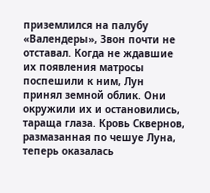приземлился на палубу «Валендеры», Звон почти не отставал. Когда не ждавшие их появления матросы поспешили к ним, Лун принял земной облик. Они окружили их и остановились, тараща глаза. Кровь Сквернов, размазанная по чешуе Луна, теперь оказалась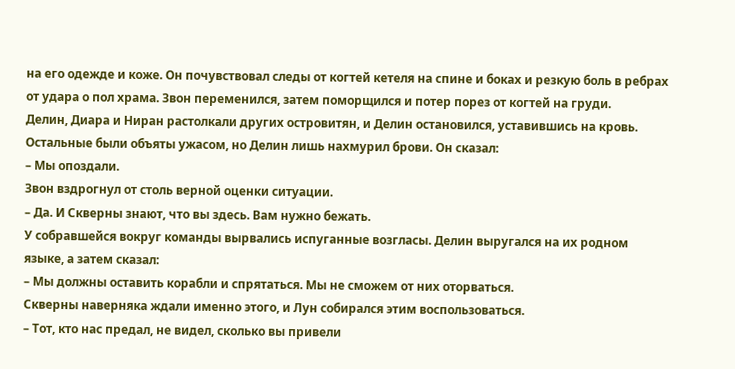на его одежде и коже. Он почувствовал следы от когтей кетеля на спине и боках и резкую боль в ребрах от удара о пол храма. Звон переменился, затем поморщился и потер порез от когтей на груди.
Делин, Диара и Ниран растолкали других островитян, и Делин остановился, уставившись на кровь. Остальные были объяты ужасом, но Делин лишь нахмурил брови. Он сказал:
– Мы опоздали.
Звон вздрогнул от столь верной оценки ситуации.
– Да. И Скверны знают, что вы здесь. Вам нужно бежать.
У собравшейся вокруг команды вырвались испуганные возгласы. Делин выругался на их родном языке, а затем сказал:
– Мы должны оставить корабли и спрятаться. Мы не сможем от них оторваться.
Скверны наверняка ждали именно этого, и Лун собирался этим воспользоваться.
– Тот, кто нас предал, не видел, сколько вы привели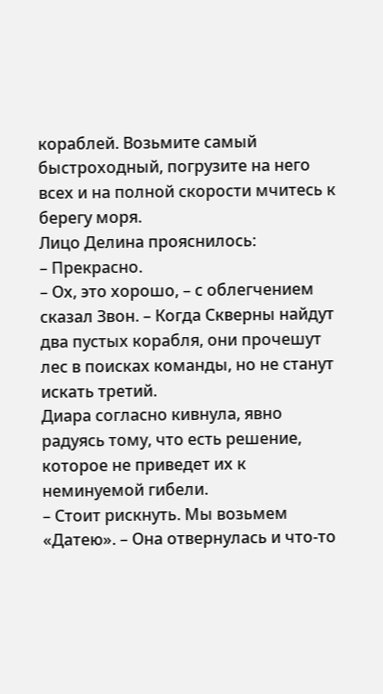кораблей. Возьмите самый быстроходный, погрузите на него всех и на полной скорости мчитесь к берегу моря.
Лицо Делина прояснилось:
– Прекрасно.
– Ох, это хорошо, – с облегчением сказал Звон. – Когда Скверны найдут два пустых корабля, они прочешут лес в поисках команды, но не станут искать третий.
Диара согласно кивнула, явно радуясь тому, что есть решение, которое не приведет их к неминуемой гибели.
– Стоит рискнуть. Мы возьмем «Датею». – Она отвернулась и что-то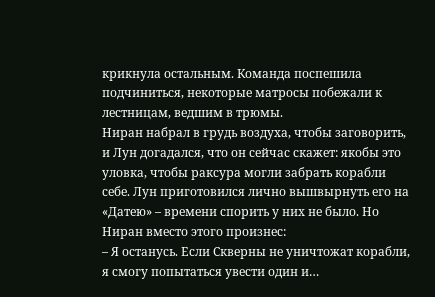крикнула остальным. Команда поспешила подчиниться, некоторые матросы побежали к лестницам, ведшим в трюмы.
Ниран набрал в грудь воздуха, чтобы заговорить, и Лун догадался, что он сейчас скажет: якобы это уловка, чтобы раксура могли забрать корабли себе. Лун приготовился лично вышвырнуть его на «Датею» – времени спорить у них не было. Но Ниран вместо этого произнес:
– Я останусь. Если Скверны не уничтожат корабли, я смогу попытаться увести один и…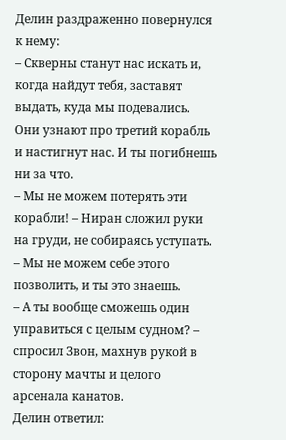Делин раздраженно повернулся к нему:
– Скверны станут нас искать и, когда найдут тебя, заставят выдать, куда мы подевались. Они узнают про третий корабль и настигнут нас. И ты погибнешь ни за что.
– Мы не можем потерять эти корабли! – Ниран сложил руки на груди, не собираясь уступать. – Мы не можем себе этого позволить, и ты это знаешь.
– А ты вообще сможешь один управиться с целым судном? – спросил Звон, махнув рукой в сторону мачты и целого арсенала канатов.
Делин ответил: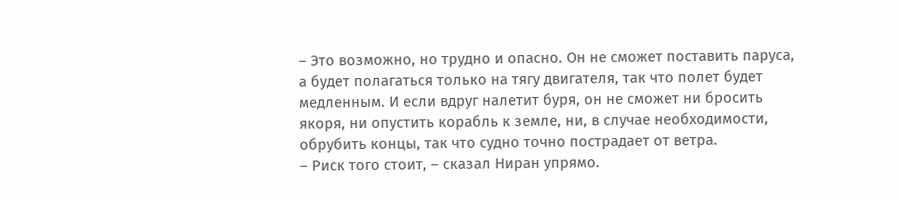– Это возможно, но трудно и опасно. Он не сможет поставить паруса, а будет полагаться только на тягу двигателя, так что полет будет медленным. И если вдруг налетит буря, он не сможет ни бросить якоря, ни опустить корабль к земле, ни, в случае необходимости, обрубить концы, так что судно точно пострадает от ветра.
– Риск того стоит, – сказал Ниран упрямо.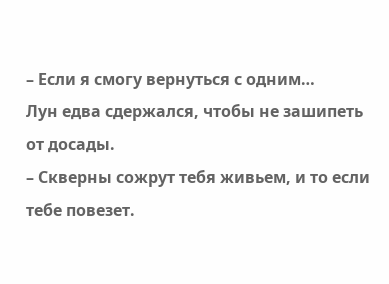– Если я смогу вернуться с одним…
Лун едва сдержался, чтобы не зашипеть от досады.
– Скверны сожрут тебя живьем, и то если тебе повезет.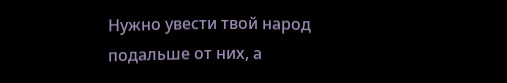Нужно увести твой народ подальше от них, а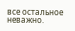все остальное неважно.